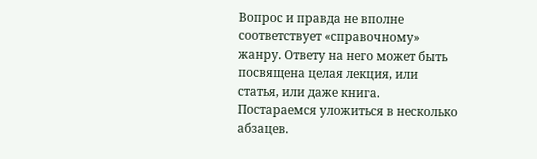Вопрос и правда не вполне соответствует «справочному» жанру. Ответу на него может быть посвящена целая лекция, или статья, или даже книга. Постараемся уложиться в несколько абзацев.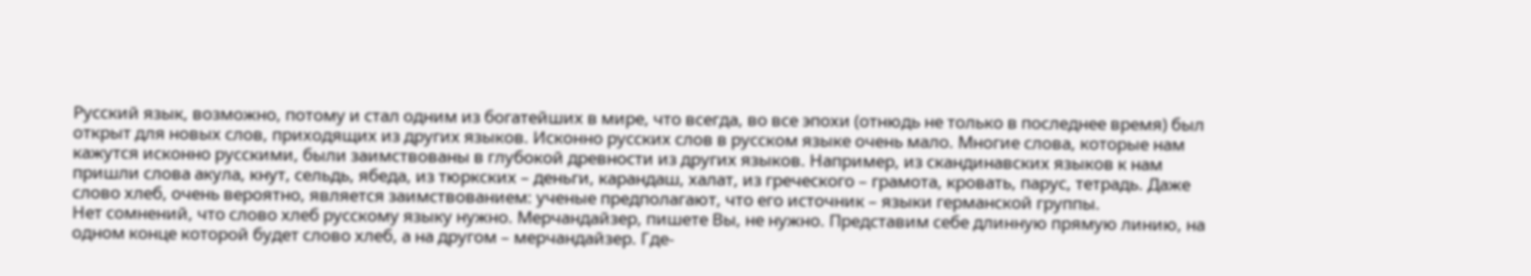Русский язык, возможно, потому и стал одним из богатейших в мире, что всегда, во все эпохи (отнюдь не только в последнее время) был открыт для новых слов, приходящих из других языков. Исконно русских слов в русском языке очень мало. Многие слова, которые нам кажутся исконно русскими, были заимствованы в глубокой древности из других языков. Например, из скандинавских языков к нам пришли слова акула, кнут, сельдь, ябеда, из тюркских – деньги, карандаш, халат, из греческого – грамота, кровать, парус, тетрадь. Даже слово хлеб, очень вероятно, является заимствованием: ученые предполагают, что его источник – языки германской группы.
Нет сомнений, что слово хлеб русскому языку нужно. Мерчандайзер, пишете Вы, не нужно. Представим себе длинную прямую линию, на одном конце которой будет слово хлеб, а на другом – мерчандайзер. Где-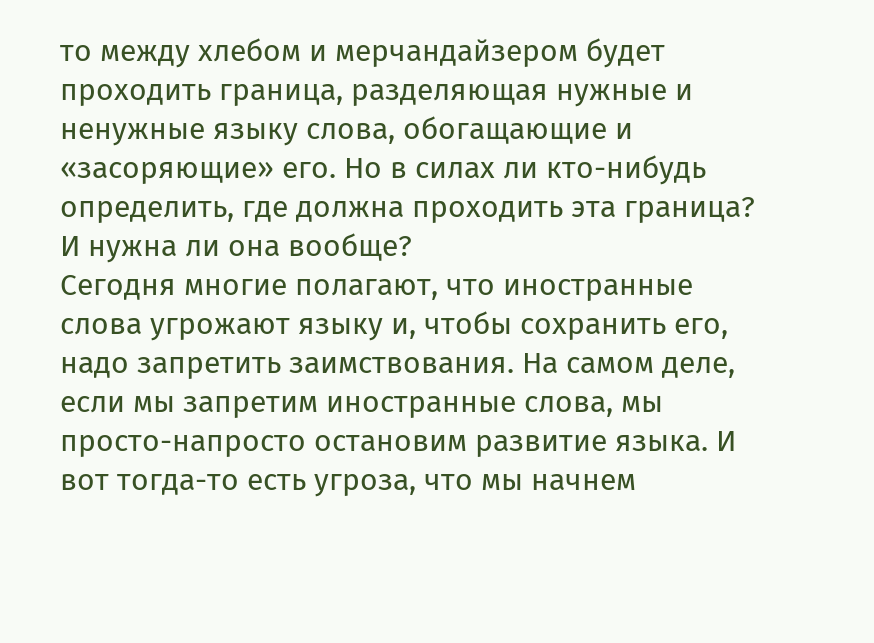то между хлебом и мерчандайзером будет проходить граница, разделяющая нужные и ненужные языку слова, обогащающие и «засоряющие» его. Но в силах ли кто-нибудь определить, где должна проходить эта граница? И нужна ли она вообще?
Сегодня многие полагают, что иностранные слова угрожают языку и, чтобы сохранить его, надо запретить заимствования. На самом деле, если мы запретим иностранные слова, мы просто-напросто остановим развитие языка. И вот тогда-то есть угроза, что мы начнем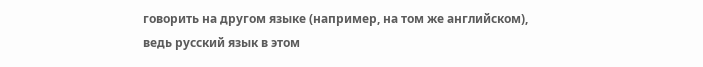говорить на другом языке (например, на том же английском), ведь русский язык в этом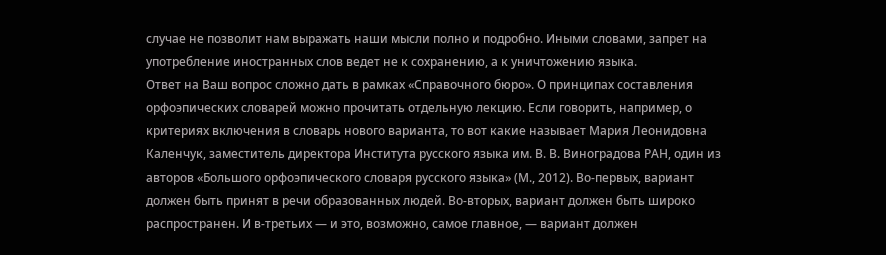случае не позволит нам выражать наши мысли полно и подробно. Иными словами, запрет на употребление иностранных слов ведет не к сохранению, а к уничтожению языка.
Ответ на Ваш вопрос сложно дать в рамках «Справочного бюро». О принципах составления орфоэпических словарей можно прочитать отдельную лекцию. Если говорить, например, о критериях включения в словарь нового варианта, то вот какие называет Мария Леонидовна Каленчук, заместитель директора Института русского языка им. В. В. Виноградова РАН, один из авторов «Большого орфоэпического словаря русского языка» (М., 2012). Во-первых, вариант должен быть принят в речи образованных людей. Во-вторых, вариант должен быть широко распространен. И в-третьих — и это, возможно, самое главное, — вариант должен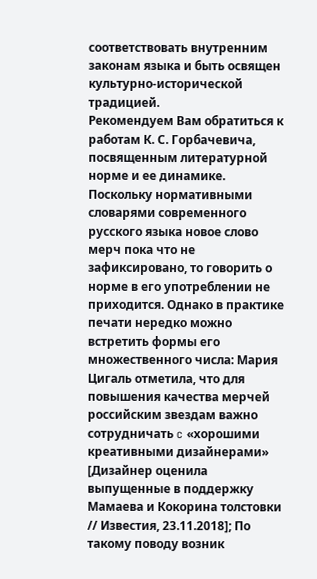соответствовать внутренним законам языка и быть освящен культурно-исторической традицией.
Рекомендуем Вам обратиться к работам К. С. Горбачевича, посвященным литературной норме и ее динамике.
Поскольку нормативными словарями современного русского языка новое слово мерч пока что не зафиксировано, то говорить о норме в его употреблении не приходится. Однако в практике печати нередко можно встретить формы его множественного числа: Мария Цигаль отметила, что для повышения качества мерчей российским звездам важно сотрудничать c «хорошими креативными дизайнерами» [Дизайнер оценила выпущенные в поддержку Мамаева и Кокорина толстовки // Известия, 23.11.2018]; По такому поводу возник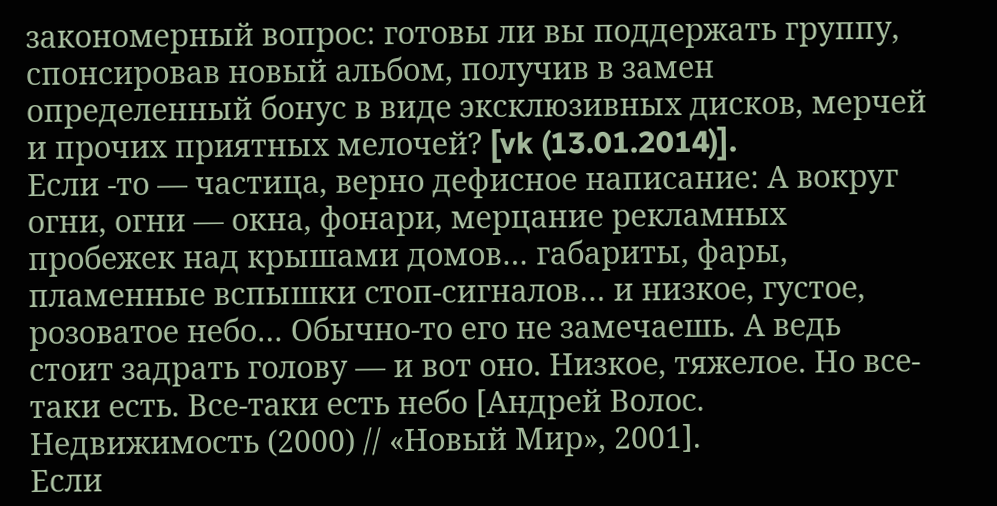закономерный вопрос: готовы ли вы поддержать группу, спонсировав новый альбом, получив в замен определенный бонус в виде эксклюзивных дисков, мерчей и прочих приятных мелочей? [vk (13.01.2014)].
Если -то — частица, верно дефисное написание: А вокруг огни, огни — окна, фонари, мерцание рекламных пробежек над крышами домов… габариты, фары, пламенные вспышки стоп-сигналов… и низкое, густое, розоватое небо… Обычно-то его не замечаешь. А ведь стоит задрать голову — и вот оно. Низкое, тяжелое. Но все-таки есть. Все-таки есть небо [Андрей Волос. Недвижимость (2000) // «Новый Мир», 2001].
Если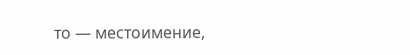то — местоимение,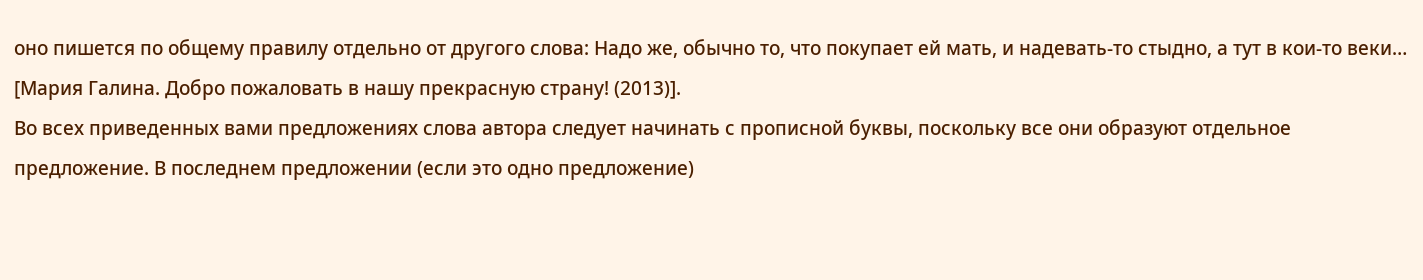оно пишется по общему правилу отдельно от другого слова: Надо же, обычно то, что покупает ей мать, и надевать-то стыдно, а тут в кои-то веки… [Мария Галина. Добро пожаловать в нашу прекрасную страну! (2013)].
Во всех приведенных вами предложениях слова автора следует начинать с прописной буквы, поскольку все они образуют отдельное предложение. В последнем предложении (если это одно предложение)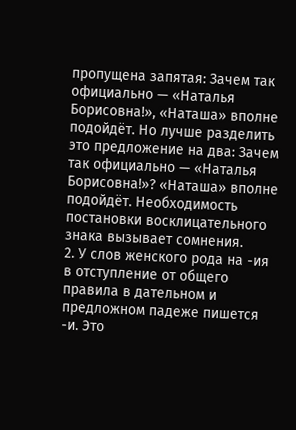пропущена запятая: Зачем так официально — «Наталья Борисовна!», «Наташа» вполне подойдёт. Но лучше разделить это предложение на два: Зачем так официально — «Наталья Борисовна!»? «Наташа» вполне подойдёт. Необходимость постановки восклицательного знака вызывает сомнения.
2. У слов женского рода на -ия в отступление от общего правила в дательном и предложном падеже пишется -и. Это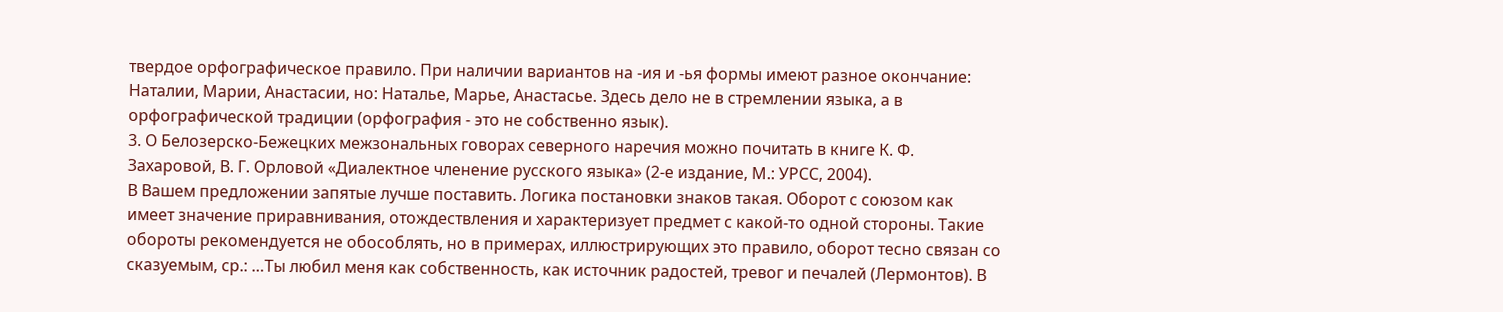твердое орфографическое правило. При наличии вариантов на -ия и -ья формы имеют разное окончание: Наталии, Марии, Анастасии, но: Наталье, Марье, Анастасье. Здесь дело не в стремлении языка, а в орфографической традиции (орфография - это не собственно язык).
3. О Белозерско-Бежецких межзональных говорах северного наречия можно почитать в книге К. Ф. Захаровой, В. Г. Орловой «Диалектное членение русского языка» (2-е издание, М.: УРСС, 2004).
В Вашем предложении запятые лучше поставить. Логика постановки знаков такая. Оборот с союзом как имеет значение приравнивания, отождествления и характеризует предмет с какой-то одной стороны. Такие обороты рекомендуется не обособлять, но в примерах, иллюстрирующих это правило, оборот тесно связан со сказуемым, ср.: …Ты любил меня как собственность, как источник радостей, тревог и печалей (Лермонтов). В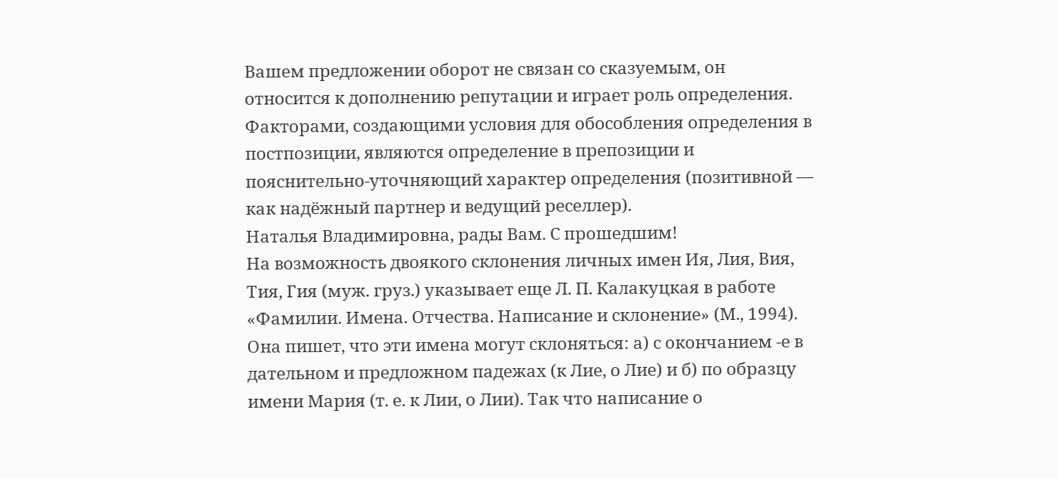Вашем предложении оборот не связан со сказуемым, он относится к дополнению репутации и играет роль определения. Факторами, создающими условия для обособления определения в постпозиции, являются определение в препозиции и пояснительно-уточняющий характер определения (позитивной — как надёжный партнер и ведущий реселлер).
Наталья Владимировна, рады Вам. С прошедшим!
На возможность двоякого склонения личных имен Ия, Лия, Вия, Тия, Гия (муж. груз.) указывает еще Л. П. Калакуцкая в работе «Фамилии. Имена. Отчества. Написание и склонение» (М., 1994). Она пишет, что эти имена могут склоняться: а) с окончанием -е в дательном и предложном падежах (к Лие, о Лие) и б) по образцу имени Мария (т. е. к Лии, о Лии). Так что написание о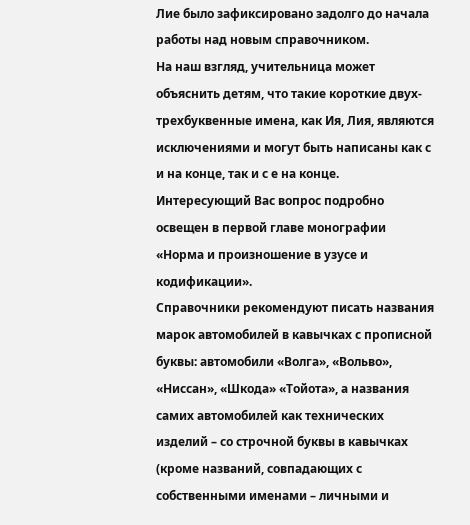Лие было зафиксировано задолго до начала работы над новым справочником.
На наш взгляд, учительница может объяснить детям, что такие короткие двух-трехбуквенные имена, как Ия, Лия, являются исключениями и могут быть написаны как с и на конце, так и с е на конце.
Интересующий Вас вопрос подробно освещен в первой главе монографии «Норма и произношение в узусе и кодификации».
Справочники рекомендуют писать названия марок автомобилей в кавычках с прописной буквы: автомобили «Волга», «Вольво», «Ниссан», «Шкода» «Тойота», а названия самих автомобилей как технических изделий – со строчной буквы в кавычках (кроме названий, совпадающих с собственными именами – личными и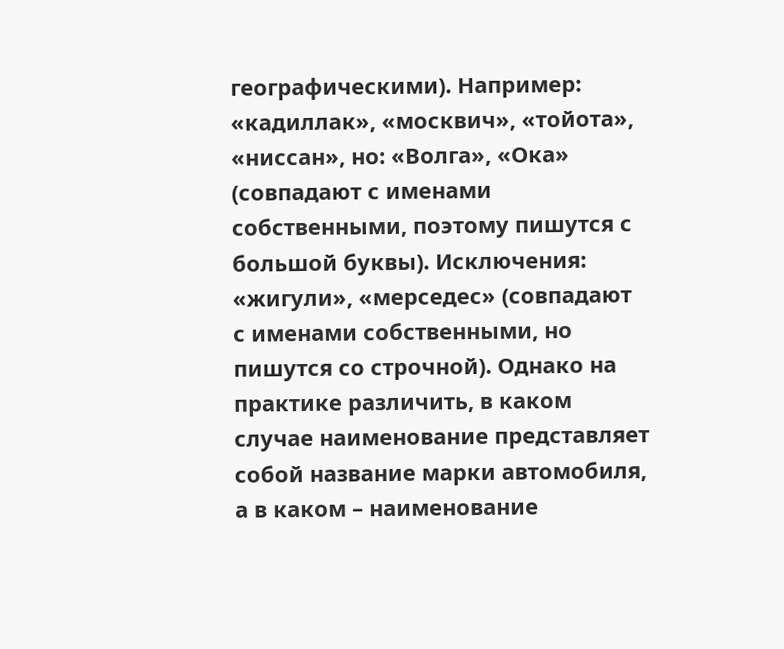географическими). Например: «кадиллак», «москвич», «тойота», «ниссан», но: «Волга», «Ока» (совпадают с именами собственными, поэтому пишутся с большой буквы). Исключения: «жигули», «мерседес» (совпадают с именами собственными, но пишутся со строчной). Однако на практике различить, в каком случае наименование представляет собой название марки автомобиля, а в каком – наименование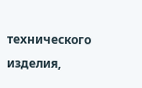технического изделия,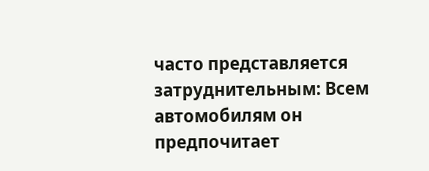часто представляется затруднительным: Всем автомобилям он предпочитает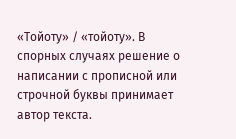«Тойоту» / «тойоту». В спорных случаях решение о написании с прописной или строчной буквы принимает автор текста.